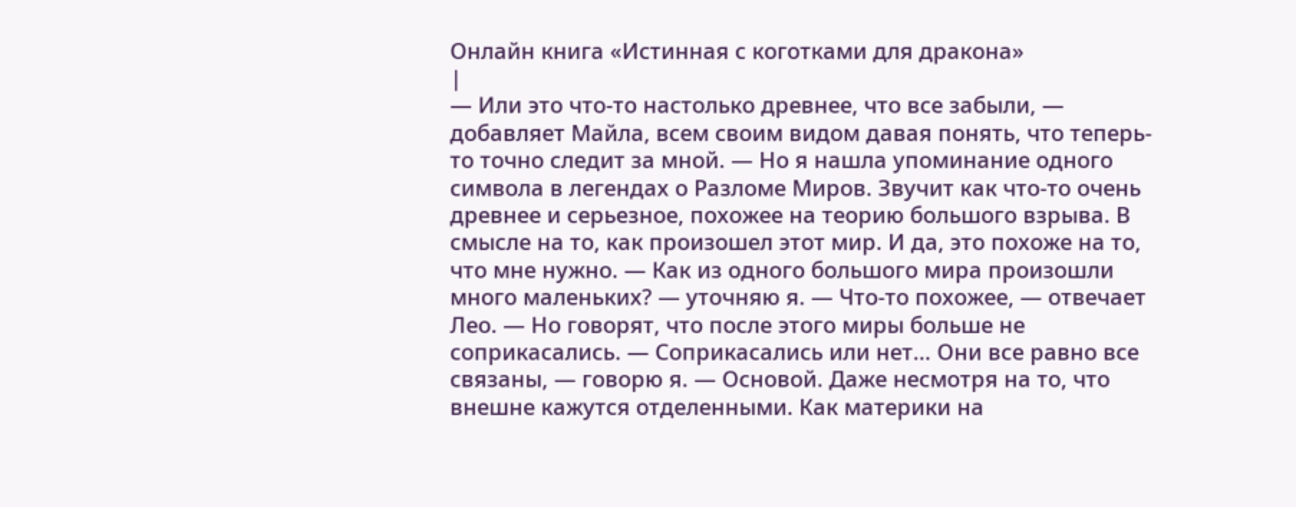Онлайн книга «Истинная с коготками для дракона»
|
— Или это что-то настолько древнее, что все забыли, — добавляет Майла, всем своим видом давая понять, что теперь-то точно следит за мной. — Но я нашла упоминание одного символа в легендах о Разломе Миров. Звучит как что-то очень древнее и серьезное, похожее на теорию большого взрыва. В смысле на то, как произошел этот мир. И да, это похоже на то, что мне нужно. — Как из одного большого мира произошли много маленьких? — уточняю я. — Что-то похожее, — отвечает Лео. — Но говорят, что после этого миры больше не соприкасались. — Соприкасались или нет… Они все равно все связаны, — говорю я. — Основой. Даже несмотря на то, что внешне кажутся отделенными. Как материки на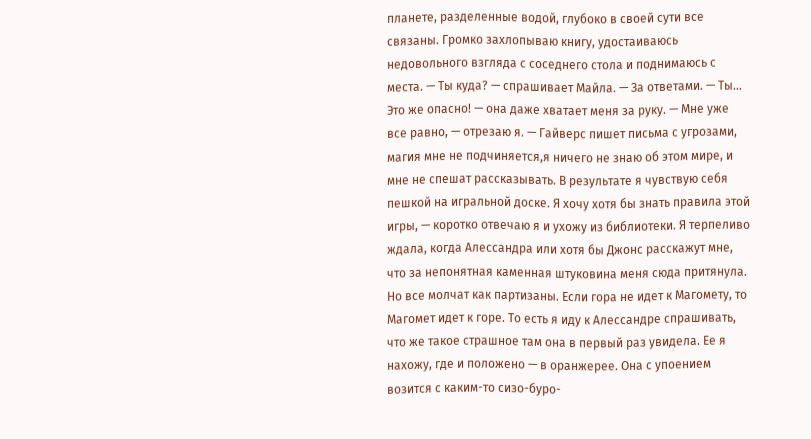планете, разделенные водой, глубоко в своей сути все связаны. Громко захлопываю книгу, удостаиваюсь недовольного взгляда с соседнего стола и поднимаюсь с места. — Ты куда? — спрашивает Майла. — За ответами. — Ты… Это же опасно! — она даже хватает меня за руку. — Мне уже все равно, — отрезаю я. — Гайверс пишет письма с угрозами, магия мне не подчиняется,я ничего не знаю об этом мире, и мне не спешат рассказывать. В результате я чувствую себя пешкой на игральной доске. Я хочу хотя бы знать правила этой игры, — коротко отвечаю я и ухожу из библиотеки. Я терпеливо ждала, когда Алессандра или хотя бы Джонс расскажут мне, что за непонятная каменная штуковина меня сюда притянула. Но все молчат как партизаны. Если гора не идет к Магомету, то Магомет идет к горе. То есть я иду к Алессандре спрашивать, что же такое страшное там она в первый раз увидела. Ее я нахожу, где и положено — в оранжерее. Она с упоением возится с каким-то сизо-буро-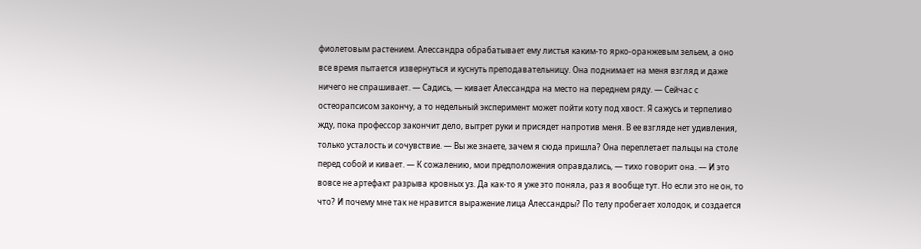фиолетовым растением. Алессандра обрабатывает ему листья каким-то ярко-оранжевым зельем, а оно все время пытается извернуться и куснуть преподавательницу. Она поднимает на меня взгляд и даже ничего не спрашивает. — Садись, — кивает Алессандра на место на переднем ряду. — Сейчас с остеорапсисом закончу, а то недельный эксперимент может пойти коту под хвост. Я сажусь и терпеливо жду, пока профессор закончит дело, вытрет руки и присядет напротив меня. В ее взгляде нет удивления, только усталость и сочувствие. — Вы же знаете, зачем я сюда пришла? Она переплетает пальцы на столе перед собой и кивает. — К сожалению, мои предположения оправдались, — тихо говорит она. — И это вовсе не артефакт разрыва кровных уз. Да как-то я уже это поняла, раз я вообще тут. Но если это не он, то что? И почему мне так не нравится выражение лица Алессандры? По телу пробегает холодок, и создается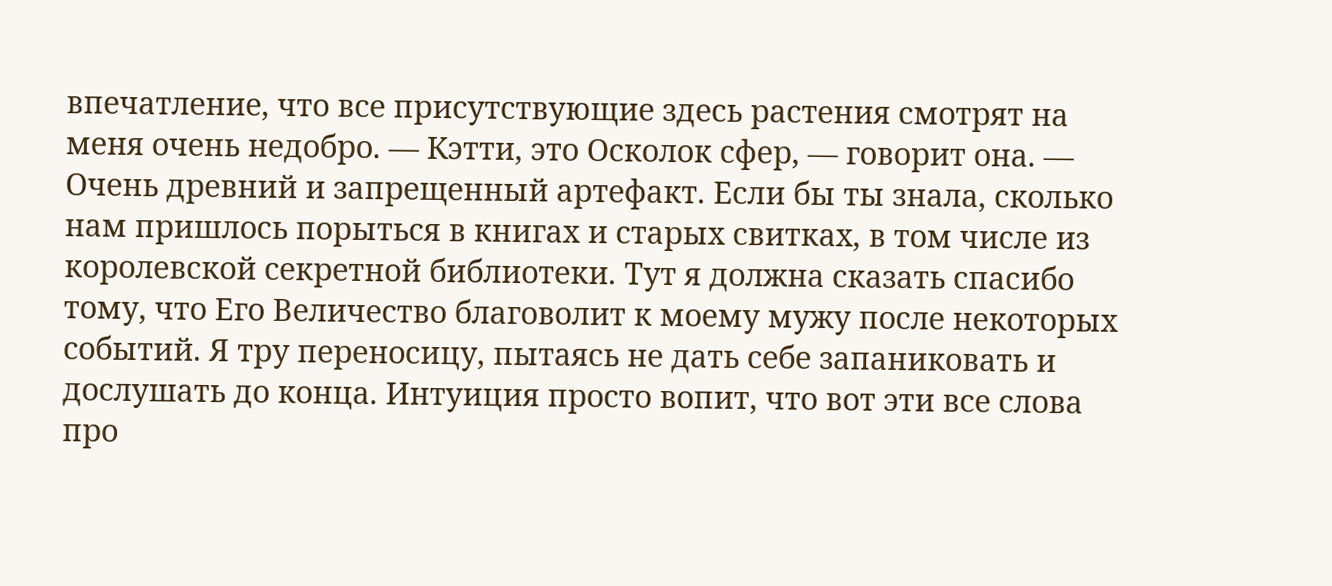впечатление, что все присутствующие здесь растения смотрят на меня очень недобро. — Кэтти, это Осколок сфер, — говорит она. — Очень древний и запрещенный артефакт. Если бы ты знала, сколько нам пришлось порыться в книгах и старых свитках, в том числе из королевской секретной библиотеки. Тут я должна сказать спасибо тому, что Его Величество благоволит к моему мужу после некоторых событий. Я тру переносицу, пытаясь не дать себе запаниковать и дослушать до конца. Интуиция просто вопит, что вот эти все слова про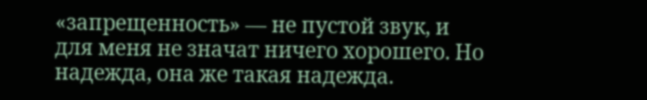«запрещенность» — не пустой звук, и для меня не значат ничего хорошего. Но надежда, она же такая надежда.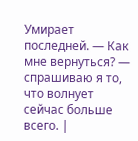Умирает последней. — Как мне вернуться? — спрашиваю я то, что волнует сейчас больше всего. |